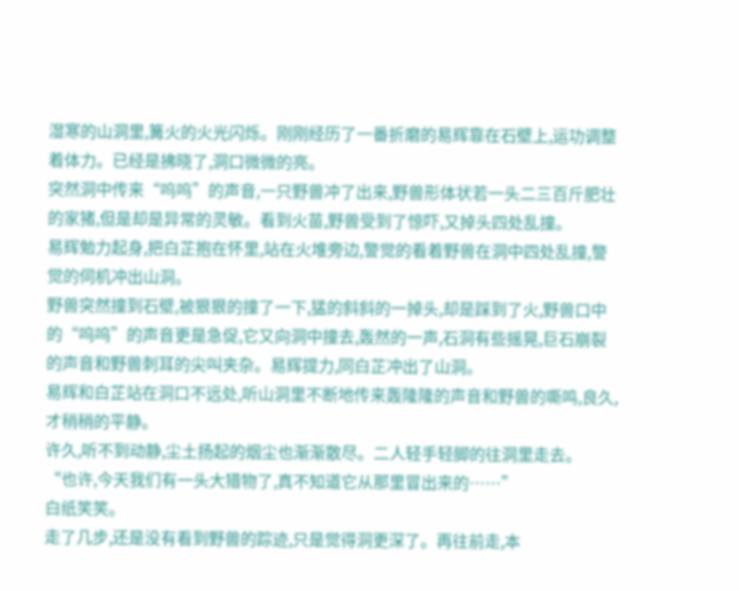湿寒的山洞里,篝火的火光闪烁。刚刚经历了一番折磨的易辉靠在石壁上,运功调整着体力。已经是拂晓了,洞口微微的亮。
突然洞中传来“呜呜”的声音,一只野兽冲了出来,野兽形体状若一头二三百斤肥壮的家猪,但是却是异常的灵敏。看到火苗,野兽受到了惊吓,又掉头四处乱撞。
易辉勉力起身,把白芷抱在怀里,站在火堆旁边,警觉的看着野兽在洞中四处乱撞,警觉的伺机冲出山洞。
野兽突然撞到石壁,被狠狠的撞了一下,猛的斜斜的一掉头,却是踩到了火,野兽口中的“呜呜”的声音更是急促,它又向洞中撞去,轰然的一声,石洞有些摇晃,巨石崩裂的声音和野兽刺耳的尖叫夹杂。易辉提力,同白芷冲出了山洞。
易辉和白芷站在洞口不远处,听山洞里不断地传来轰隆隆的声音和野兽的嘶鸣,良久,才稍稍的平静。
许久,听不到动静,尘土扬起的烟尘也渐渐散尽。二人轻手轻脚的往洞里走去。
“也许,今天我们有一头大猎物了,真不知道它从那里冒出来的……”
白纸笑笑。
走了几步,还是没有看到野兽的踪迹,只是觉得洞更深了。再往前走,本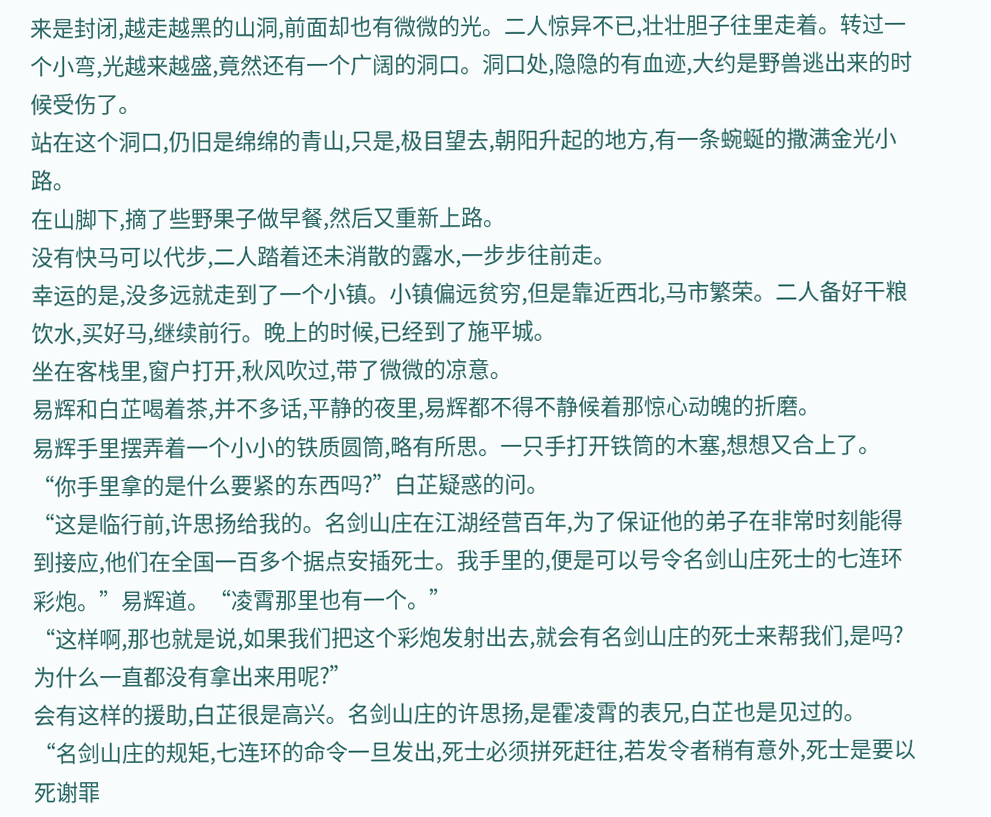来是封闭,越走越黑的山洞,前面却也有微微的光。二人惊异不已,壮壮胆子往里走着。转过一个小弯,光越来越盛,竟然还有一个广阔的洞口。洞口处,隐隐的有血迹,大约是野兽逃出来的时候受伤了。
站在这个洞口,仍旧是绵绵的青山,只是,极目望去,朝阳升起的地方,有一条蜿蜒的撒满金光小路。
在山脚下,摘了些野果子做早餐,然后又重新上路。
没有快马可以代步,二人踏着还未消散的露水,一步步往前走。
幸运的是,没多远就走到了一个小镇。小镇偏远贫穷,但是靠近西北,马市繁荣。二人备好干粮饮水,买好马,继续前行。晚上的时候,已经到了施平城。
坐在客栈里,窗户打开,秋风吹过,带了微微的凉意。
易辉和白芷喝着茶,并不多话,平静的夜里,易辉都不得不静候着那惊心动魄的折磨。
易辉手里摆弄着一个小小的铁质圆筒,略有所思。一只手打开铁筒的木塞,想想又合上了。
“你手里拿的是什么要紧的东西吗?”白芷疑惑的问。
“这是临行前,许思扬给我的。名剑山庄在江湖经营百年,为了保证他的弟子在非常时刻能得到接应,他们在全国一百多个据点安插死士。我手里的,便是可以号令名剑山庄死士的七连环彩炮。”易辉道。“凌霄那里也有一个。”
“这样啊,那也就是说,如果我们把这个彩炮发射出去,就会有名剑山庄的死士来帮我们,是吗?为什么一直都没有拿出来用呢?”
会有这样的援助,白芷很是高兴。名剑山庄的许思扬,是霍凌霄的表兄,白芷也是见过的。
“名剑山庄的规矩,七连环的命令一旦发出,死士必须拼死赶往,若发令者稍有意外,死士是要以死谢罪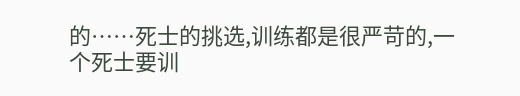的……死士的挑选,训练都是很严苛的,一个死士要训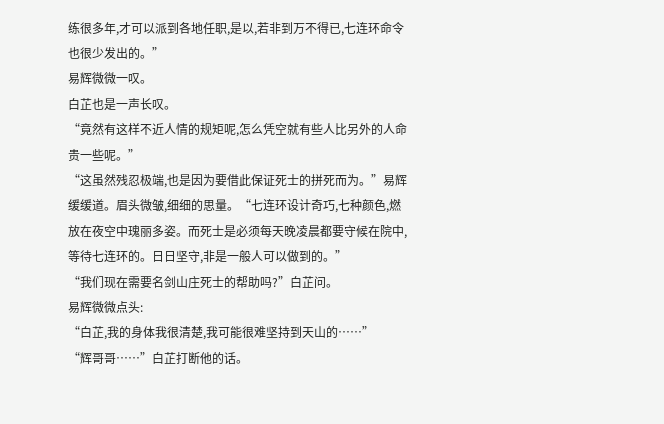练很多年,才可以派到各地任职,是以,若非到万不得已,七连环命令也很少发出的。”
易辉微微一叹。
白芷也是一声长叹。
“竟然有这样不近人情的规矩呢,怎么凭空就有些人比另外的人命贵一些呢。”
“这虽然残忍极端,也是因为要借此保证死士的拼死而为。”易辉缓缓道。眉头微皱,细细的思量。“七连环设计奇巧,七种颜色,燃放在夜空中瑰丽多姿。而死士是必须每天晚凌晨都要守候在院中,等待七连环的。日日坚守,非是一般人可以做到的。”
“我们现在需要名剑山庄死士的帮助吗?”白芷问。
易辉微微点头:
“白芷,我的身体我很清楚,我可能很难坚持到天山的……”
“辉哥哥……”白芷打断他的话。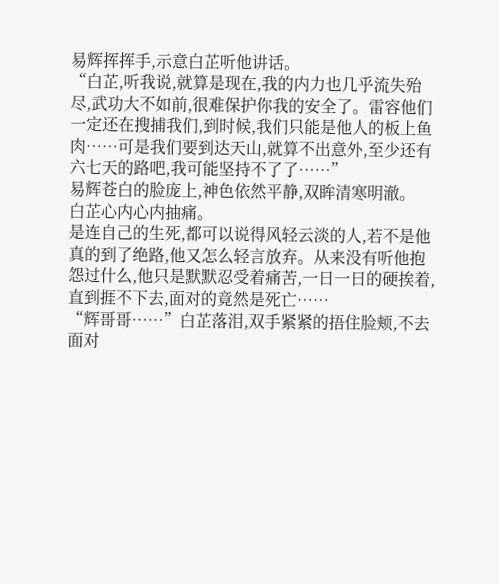易辉挥挥手,示意白芷听他讲话。
“白芷,听我说,就算是现在,我的内力也几乎流失殆尽,武功大不如前,很难保护你我的安全了。雷容他们一定还在搜捕我们,到时候,我们只能是他人的板上鱼肉……可是我们要到达天山,就算不出意外,至少还有六七天的路吧,我可能坚持不了了……”
易辉苍白的脸庞上,神色依然平静,双眸清寒明澈。
白芷心内心内抽痛。
是连自己的生死,都可以说得风轻云淡的人,若不是他真的到了绝路,他又怎么轻言放弃。从来没有听他抱怨过什么,他只是默默忍受着痛苦,一日一日的硬挨着,直到捱不下去,面对的竟然是死亡……
“辉哥哥……”白芷落泪,双手紧紧的捂住脸颊,不去面对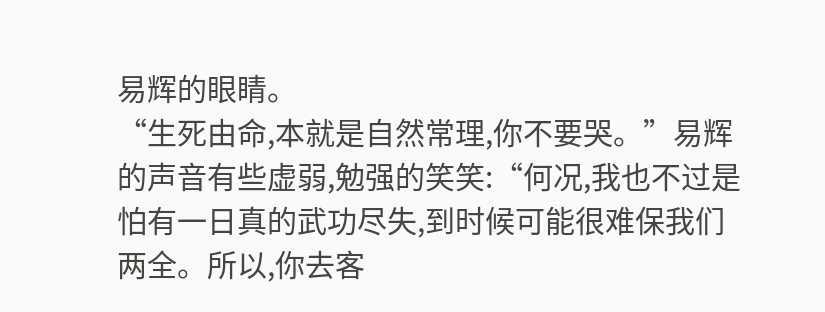易辉的眼睛。
“生死由命,本就是自然常理,你不要哭。”易辉的声音有些虚弱,勉强的笑笑:“何况,我也不过是怕有一日真的武功尽失,到时候可能很难保我们两全。所以,你去客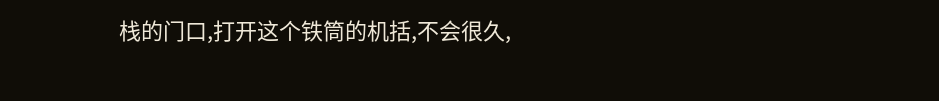栈的门口,打开这个铁筒的机括,不会很久,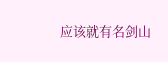应该就有名剑山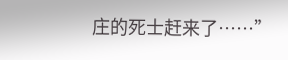庄的死士赶来了……”